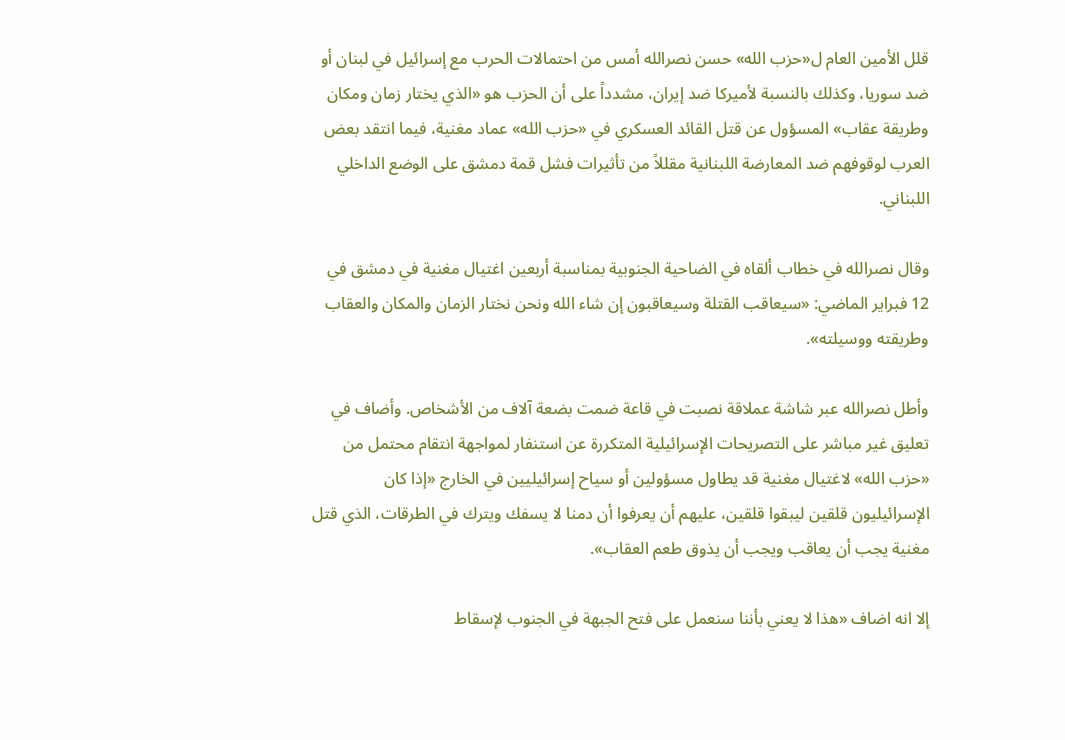قلل الأمين العام ل«حزب الله» حسن نصرالله أمس من احتمالات الحرب مع إسرائيل في لبنان أو ضد سوريا، وكذلك بالنسبة لأميركا ضد إيران، مشدداً على أن الحزب هو «الذي يختار زمان ومكان وطريقة عقاب» المسؤول عن قتل القائد العسكري في «حزب الله» عماد مغنية، فيما انتقد بعض العرب لوقوفهم ضد المعارضة اللبنانية مقللاً من تأثيرات فشل قمة دمشق على الوضع الداخلي اللبناني.

وقال نصرالله في خطاب ألقاه في الضاحية الجنوبية بمناسبة أربعين اغتيال مغنية في دمشق في 12 فبراير الماضي: «سيعاقب القتلة وسيعاقبون إن شاء الله ونحن نختار الزمان والمكان والعقاب وطريقته ووسيلته».

وأطل نصرالله عبر شاشة عملاقة نصبت في قاعة ضمت بضعة آلاف من الأشخاص. وأضاف في تعليق غير مباشر على التصريحات الإسرائيلية المتكررة عن استنفار لمواجهة انتقام محتمل من «حزب الله» لاغتيال مغنية قد يطاول مسؤولين أو سياح إسرائيليين في الخارج «إذا كان الإسرائيليون قلقين ليبقوا قلقين، عليهم أن يعرفوا أن دمنا لا يسفك ويترك في الطرقات، الذي قتل مغنية يجب أن يعاقب ويجب أن يذوق طعم العقاب».

إلا انه اضاف «هذا لا يعني بأننا سنعمل على فتح الجبهة في الجنوب لإسقاط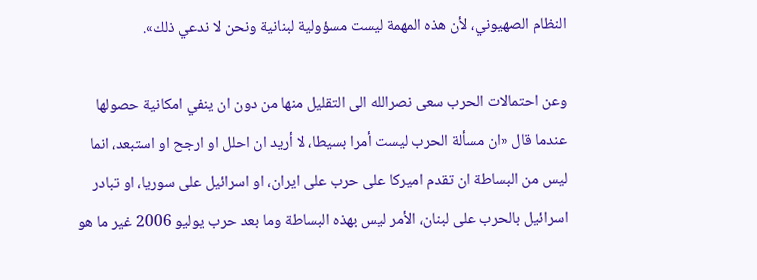النظام الصهيوني، لأن هذه المهمة ليست مسؤولية لبنانية ونحن لا ندعي ذلك».

وعن احتمالات الحرب سعى نصرالله الى التقليل منها من دون ان ينفي امكانية حصولها عندما قال «ان مسألة الحرب ليست أمرا بسيطا، لا أريد ان احلل او ارجح او استبعد، انما ليس من البساطة ان تقدم اميركا على حرب على ايران، او اسرائيل على سوريا، او تبادر اسرائيل بالحرب على لبنان، الأمر ليس بهذه البساطة وما بعد حرب يوليو 2006 غير ما هو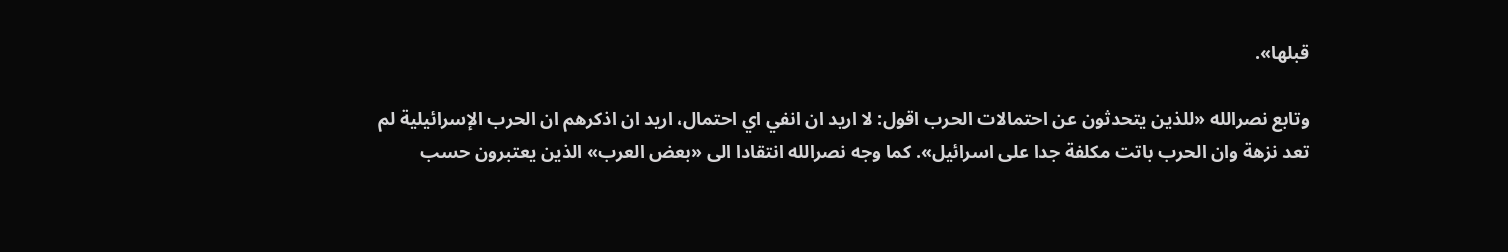قبلها».

وتابع نصرالله «للذين يتحدثون عن احتمالات الحرب اقول: لا اريد ان انفي اي احتمال، اريد ان اذكرهم ان الحرب الإسرائيلية لم تعد نزهة وان الحرب باتت مكلفة جدا على اسرائيل». كما وجه نصرالله انتقادا الى «بعض العرب» الذين يعتبرون حسب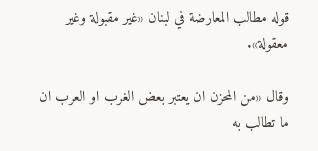قوله مطالب المعارضة في لبنان «غير مقبولة وغير معقولة».

وقال «من المحزن ان يعتبر بعض الغرب او العرب ان ما تطالب به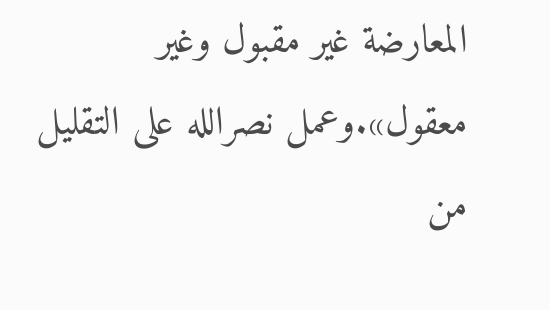المعارضة غير مقبول وغير معقول».وعمل نصرالله على التقليل من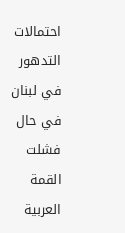احتمالات التدهور في لبنان في حال فشلت القمة العربية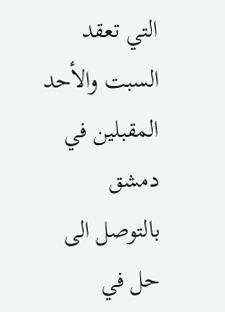التي تعقد السبت والأحد المقبلين في دمشق بالتوصل الى حل في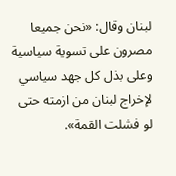لبنان وقال: «نحن جميعا مصرون على تسوية سياسية وعلى بذل كل جهد سياسي لإخراج لبنان من ازمته حتى لو فشلت القمة».